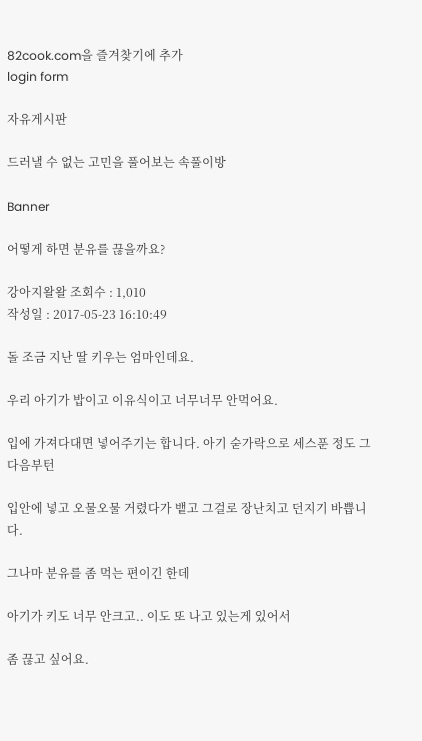82cook.com을 즐겨찾기에 추가
login form

자유게시판

드러낼 수 없는 고민을 풀어보는 속풀이방

Banner

어떻게 하면 분유를 끊을까요?

강아지왈왈 조회수 : 1,010
작성일 : 2017-05-23 16:10:49

돌 조금 지난 딸 키우는 엄마인데요.

우리 아기가 밥이고 이유식이고 너무너무 안먹어요.

입에 가져다대면 넣어주기는 합니다. 아기 숟가락으로 세스푼 정도 그 다음부턴

입안에 넣고 오물오물 거렸다가 뱉고 그걸로 장난치고 던지기 바쁩니다.

그나마 분유를 좀 먹는 편이긴 한데

아기가 키도 너무 안크고.. 이도 또 나고 있는게 있어서

좀 끊고 싶어요.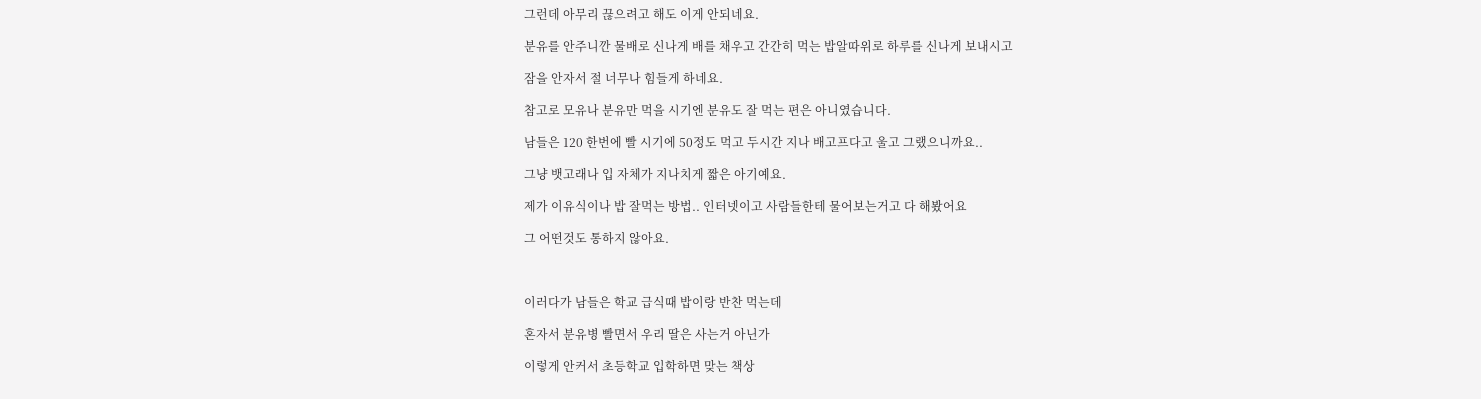그런데 아무리 끊으려고 해도 이게 안되네요.

분유를 안주니깐 물배로 신나게 배를 채우고 간간히 먹는 밥알따위로 하루를 신나게 보내시고

잠을 안자서 절 너무나 힘들게 하네요.

참고로 모유나 분유만 먹을 시기엔 분유도 잘 먹는 편은 아니였습니다.

남들은 120 한번에 빨 시기에 50정도 먹고 두시간 지나 배고프다고 울고 그랬으니까요..

그냥 뱃고래나 입 자체가 지나치게 짧은 아기예요.

제가 이유식이나 밥 잘먹는 방법.. 인터넷이고 사람들한테 물어보는거고 다 해봤어요

그 어떤것도 통하지 않아요.



이러다가 남들은 학교 급식때 밥이랑 반찬 먹는데

혼자서 분유병 빨면서 우리 딸은 사는거 아닌가

이렇게 안커서 초등학교 입학하면 맞는 책상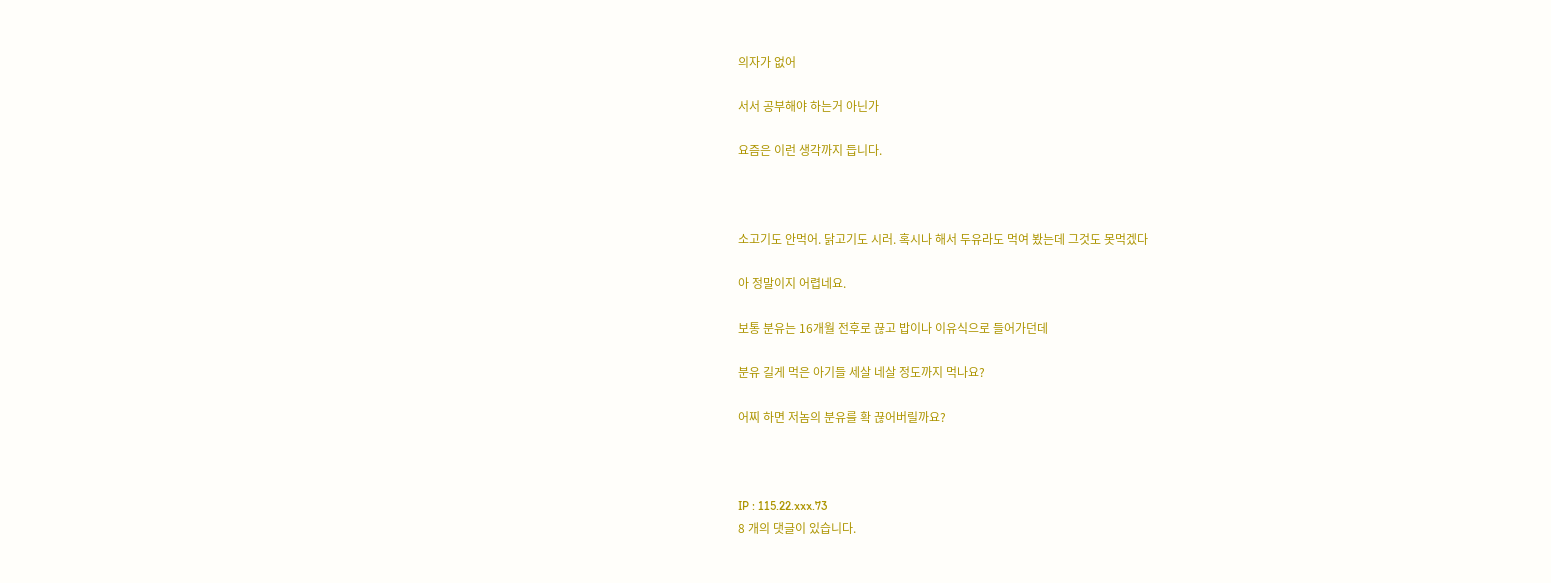의자가 없어

서서 공부해야 하는거 아닌가

요즘은 이런 생각까지 듭니다.



소고기도 안먹어. 닭고기도 시러. 혹시나 해서 두유라도 먹여 봤는데 그것도 못먹겠다

아 정말이지 어렵네요.

보통 분유는 16개월 전후로 끊고 밥이나 이유식으로 들어가던데

분유 길게 먹은 아기들 세살 네살 정도까지 먹나요?

어찌 하면 저놈의 분유를 확 끊어버릴까요?



IP : 115.22.xxx.73
8 개의 댓글이 있습니다.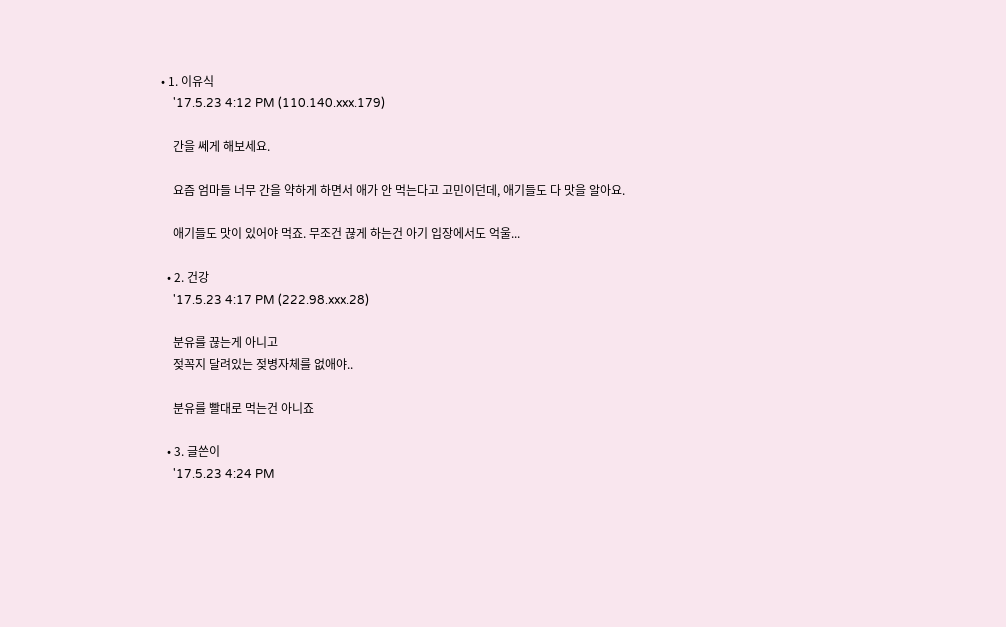• 1. 이유식
    '17.5.23 4:12 PM (110.140.xxx.179)

    간을 쎄게 해보세요.

    요즘 엄마들 너무 간을 약하게 하면서 애가 안 먹는다고 고민이던데, 애기들도 다 맛을 알아요.

    애기들도 맛이 있어야 먹죠. 무조건 끊게 하는건 아기 입장에서도 억울...

  • 2. 건강
    '17.5.23 4:17 PM (222.98.xxx.28)

    분유를 끊는게 아니고
    젖꼭지 달려있는 젖병자체를 없애야..

    분유를 빨대로 먹는건 아니죠

  • 3. 글쓴이
    '17.5.23 4:24 PM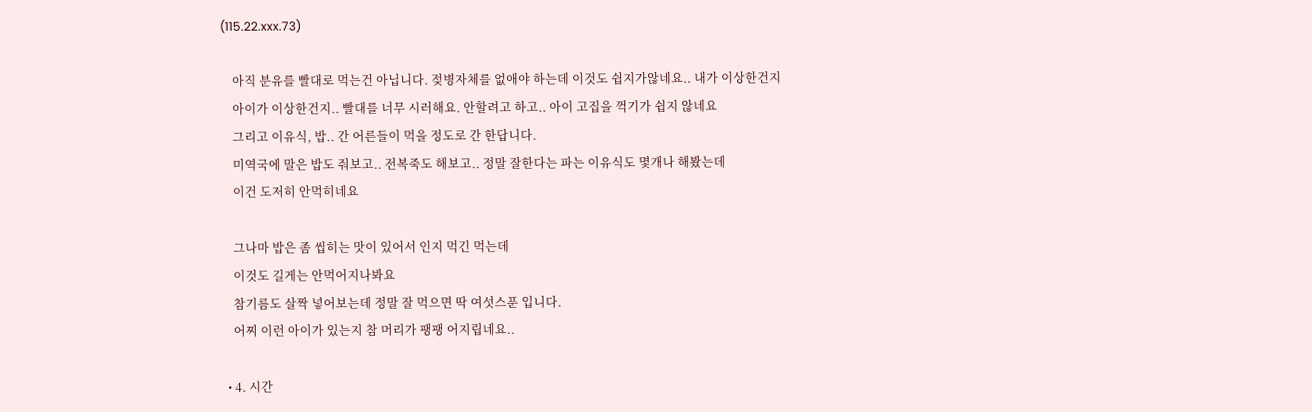(115.22.xxx.73)

    아직 분유를 빨대로 먹는건 아닙니다. 젖병자체를 없애야 하는데 이것도 쉽지가않네요.. 내가 이상한건지
    아이가 이상한건지.. 빨대를 너무 시러해요. 안할려고 하고.. 아이 고집을 꺽기가 쉽지 않네요
    그리고 이유식, 밥.. 간 어른들이 먹을 정도로 간 한답니다.
    미역국에 말은 밥도 줘보고.. 전복죽도 해보고.. 정말 잘한다는 파는 이유식도 몇개나 해봤는데
    이건 도저히 안먹히네요

    그나마 밥은 좀 씹히는 맛이 있어서 인지 먹긴 먹는데
    이것도 길게는 안먹어지나봐요
    참기름도 살짝 넣어보는데 정말 잘 먹으면 딱 여섯스푼 입니다.
    어찌 이런 아이가 있는지 참 머리가 팽팽 어지립네요..

  • 4. 시간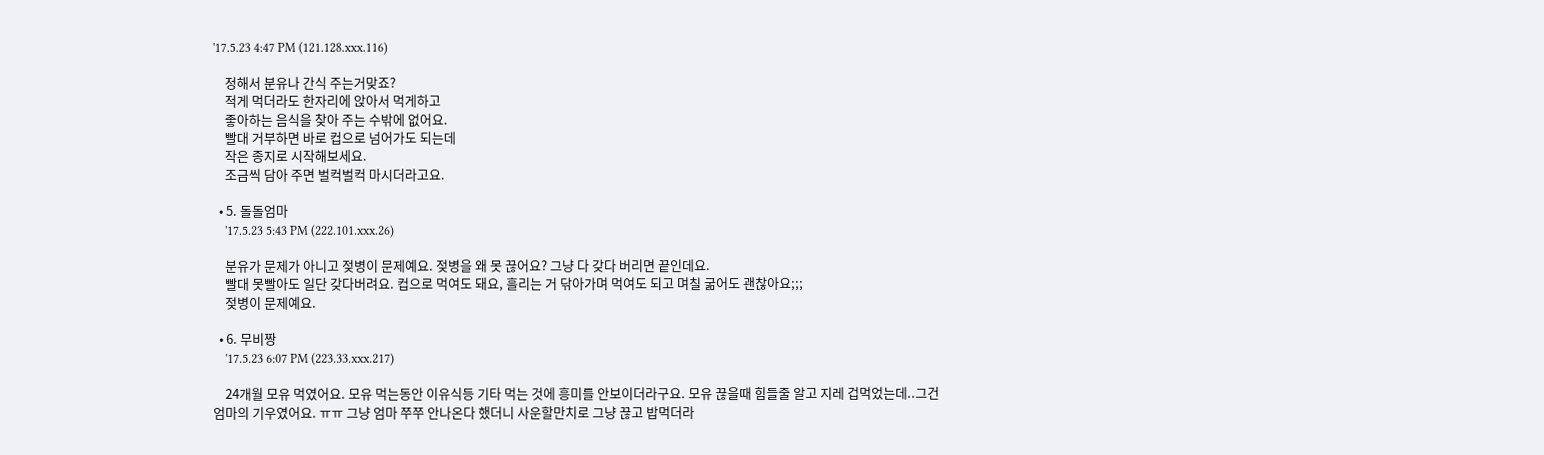'17.5.23 4:47 PM (121.128.xxx.116)

    정해서 분유나 간식 주는거맞죠?
    적게 먹더라도 한자리에 앉아서 먹게하고
    좋아하는 음식을 찾아 주는 수밖에 없어요.
    빨대 거부하면 바로 컵으로 넘어가도 되는데
    작은 종지로 시작해보세요.
    조금씩 담아 주면 벌컥벌컥 마시더라고요.

  • 5. 돌돌엄마
    '17.5.23 5:43 PM (222.101.xxx.26)

    분유가 문제가 아니고 젖병이 문제예요. 젖병을 왜 못 끊어요? 그냥 다 갖다 버리면 끝인데요.
    빨대 못빨아도 일단 갖다버려요. 컵으로 먹여도 돼요, 흘리는 거 닦아가며 먹여도 되고 며칠 굶어도 괜찮아요;;;
    젖병이 문제예요.

  • 6. 무비짱
    '17.5.23 6:07 PM (223.33.xxx.217)

    24개월 모유 먹였어요. 모유 먹는동안 이유식등 기타 먹는 것에 흥미를 안보이더라구요. 모유 끊을때 힘들줄 알고 지레 겁먹었는데..그건 엄마의 기우였어요. ㅠㅠ 그냥 엄마 쭈쭈 안나온다 했더니 사운할만치로 그냥 끊고 밥먹더라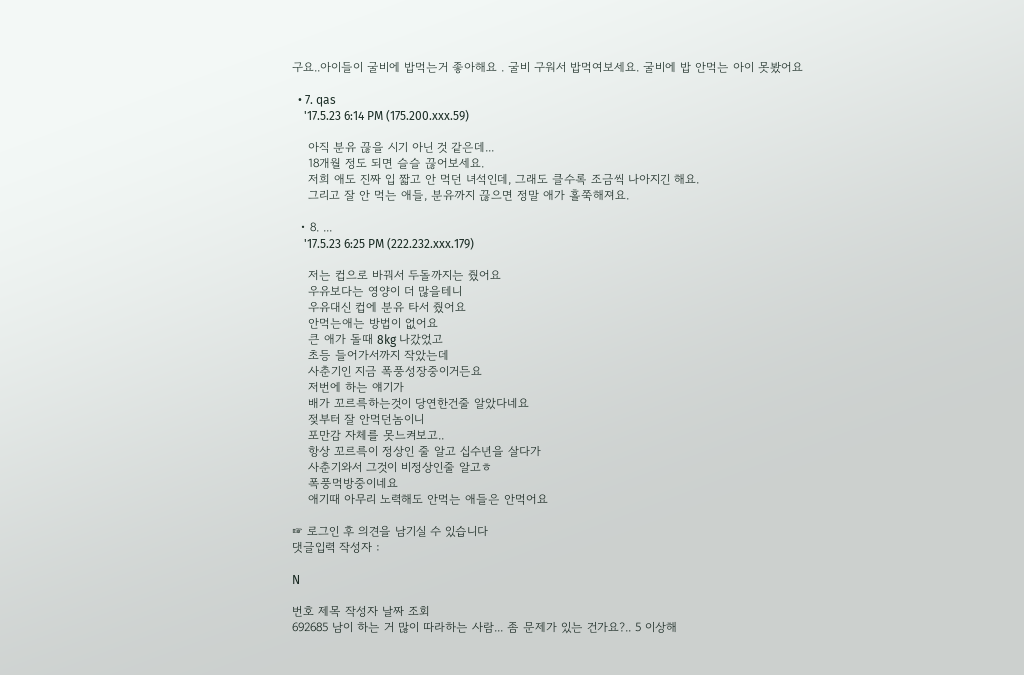구요..아이들이 굴비에 밥먹는거 좋아해요 . 굴비 구워서 밥먹여보세요. 굴비에 밥 안먹는 아이 못봤어요

  • 7. qas
    '17.5.23 6:14 PM (175.200.xxx.59)

    아직 분유 끊을 시기 아닌 것 같은데...
    18개월 정도 되면 슬슬 끊어보세요.
    저희 애도 진짜 입 짧고 안 먹던 녀석인데, 그래도 클수록 조금씩 나아지긴 해요.
    그리고 잘 안 먹는 애들, 분유까지 끊으면 정말 애가 홀쭉해져요.

  • 8. ...
    '17.5.23 6:25 PM (222.232.xxx.179)

    저는 컵으로 바꿔서 두돌까지는 줬어요
    우유보다는 영양이 더 많을테니
    우유대신 컵에 분유 타서 줬어요
    안먹는애는 방법이 없어요
    큰 애가 돌때 8kg 나갔었고
    초등 들어가서까지 작았는데
    사춘기인 지금 폭풍성장중이거든요
    저번에 하는 얘기가
    배가 꼬르륵하는것이 당연한건줄 알았다네요
    젖부터 잘 안먹던놈이니
    포만감 자체를 못느켜보고..
    항상 꼬르륵이 정상인 줄 알고 십수년을 살다가
    사춘기와서 그것이 비정상인줄 알고ㅎ
    폭풍먹방중이네요
    애기때 아무리 노력해도 안먹는 애들은 안먹어요

☞ 로그인 후 의견을 남기실 수 있습니다
댓글입력 작성자 :

N

번호 제목 작성자 날짜 조회
692685 남이 하는 거 많이 따라하는 사람... 좀 문제가 있는 건가요?.. 5 이상해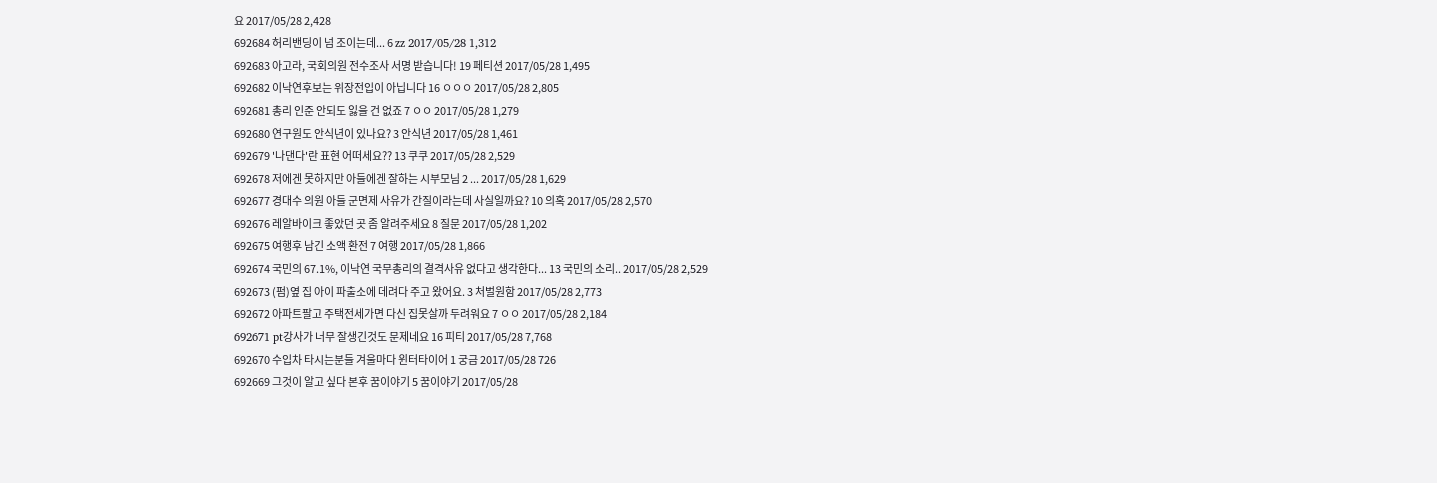요 2017/05/28 2,428
692684 허리밴딩이 넘 조이는데... 6 zz 2017/05/28 1,312
692683 아고라, 국회의원 전수조사 서명 받습니다! 19 페티션 2017/05/28 1,495
692682 이낙연후보는 위장전입이 아닙니다 16 ㅇㅇㅇ 2017/05/28 2,805
692681 총리 인준 안되도 잃을 건 없죠 7 ㅇㅇ 2017/05/28 1,279
692680 연구원도 안식년이 있나요? 3 안식년 2017/05/28 1,461
692679 '나댄다'란 표현 어떠세요?? 13 쿠쿠 2017/05/28 2,529
692678 저에겐 못하지만 아들에겐 잘하는 시부모님 2 ... 2017/05/28 1,629
692677 경대수 의원 아들 군면제 사유가 간질이라는데 사실일까요? 10 의혹 2017/05/28 2,570
692676 레알바이크 좋았던 곳 좀 알려주세요 8 질문 2017/05/28 1,202
692675 여행후 남긴 소액 환전 7 여행 2017/05/28 1,866
692674 국민의 67.1%, 이낙연 국무총리의 결격사유 없다고 생각한다... 13 국민의 소리.. 2017/05/28 2,529
692673 (펌)옆 집 아이 파출소에 데려다 주고 왔어요. 3 처벌원함 2017/05/28 2,773
692672 아파트팔고 주택전세가면 다신 집못살까 두려워요 7 ㅇㅇ 2017/05/28 2,184
692671 pt강사가 너무 잘생긴것도 문제네요 16 피티 2017/05/28 7,768
692670 수입차 타시는분들 겨울마다 윈터타이어 1 궁금 2017/05/28 726
692669 그것이 알고 싶다 본후 꿈이야기 5 꿈이야기 2017/05/28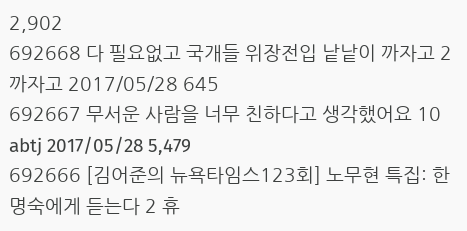2,902
692668 다 필요없고 국개들 위장전입 낱낱이 까자고 2 까자고 2017/05/28 645
692667 무서운 사람을 너무 친하다고 생각했어요 10 abtj 2017/05/28 5,479
692666 [김어준의 뉴욕타임스123회] 노무현 특집: 한명숙에게 듣는다 2 휴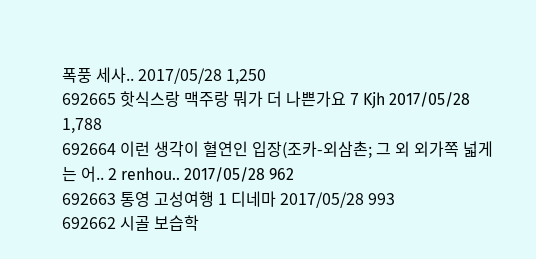폭풍 세사.. 2017/05/28 1,250
692665 핫식스랑 맥주랑 뭐가 더 나쁜가요 7 Kjh 2017/05/28 1,788
692664 이런 생각이 혈연인 입장(조카-외삼촌; 그 외 외가쪽 넓게는 어.. 2 renhou.. 2017/05/28 962
692663 통영 고성여행 1 디네마 2017/05/28 993
692662 시골 보습학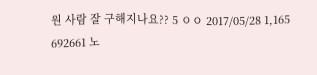원 사람 잘 구해지나요?? 5 ㅇㅇ 2017/05/28 1,165
692661 노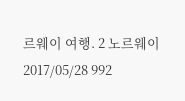르웨이 여행. 2 노르웨이 2017/05/28 992